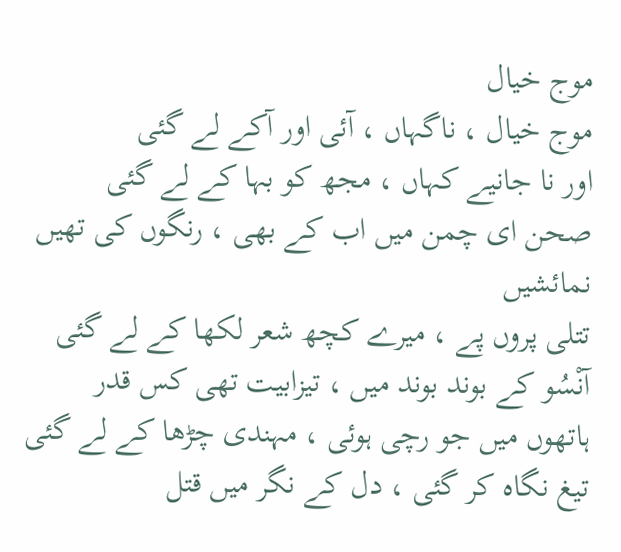موج خیال
موج خیال ، ناگہاں ، آئی اور آکے لے گئی
اور نا جانیے کہاں ، مجھ کو بہا کے لے گئی
صحن ای چمن میں اب کے بھی ، رنگوں کی تھیں نمائشیں
تتلی پروں پے ، میرے کچھ شعر لکھا کے لے گئی
آنْسُو کے بوند بوند میں ، تیزابیت تھی کس قدر
ہاتھوں میں جو رچی ہوئی ، مہندی چڑھا کے لے گئی
تیغ نگاہ کر گئی ، دل کے نگر میں قتل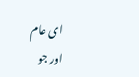ای عام
اور جو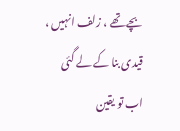بچے تھے ، زلف انہیں ، قیدی بنا کے لے گئی
اب تو یقین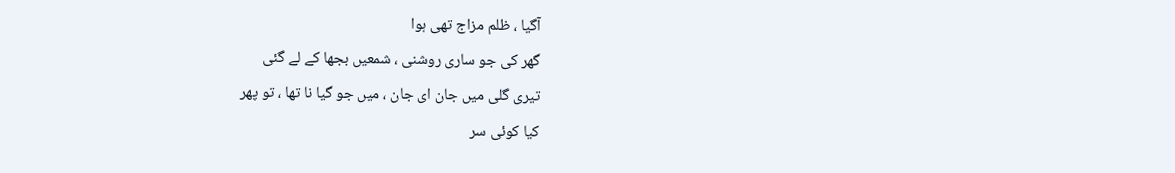آگیا ، ظلم مزاج تھی ہوا
گھر کی جو ساری روشنی ، شمعیں بجھا کے لے گئی
تیری گلی میں جان ای جان ، میں جو گیا نا تھا ، تو پھر
کیا کوئی سر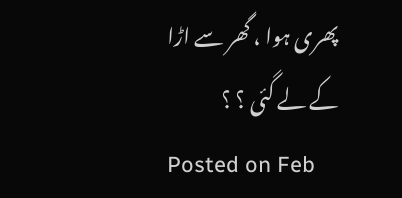پھری ہوا ، گھر سے اڑا کے لے گئی ؟ ؟
Posted on Feb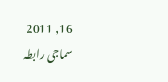16, 2011
سماجی رابطہ